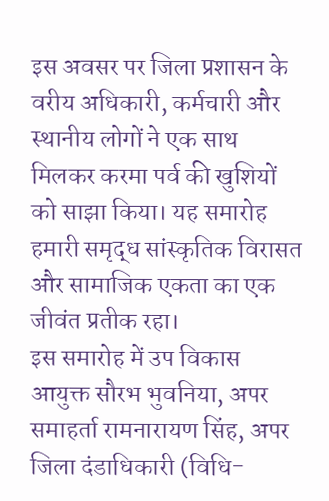इस अवसर पर जिला प्रशासन के वरीय अधिकारी, कर्मचारी और स्थानीय लोगों ने एक साथ मिलकर करमा पर्व की खुशियों को साझा किया। यह समारोह हमारी समृद्ध सांस्कृतिक विरासत और सामाजिक एकता का एक जीवंत प्रतीक रहा।
इस समारोह में उप विकास आयुक्त सौरभ भुवनिया, अपर समाहर्ता रामनारायण सिंह, अपर जिला दंडाधिकारी (विधि-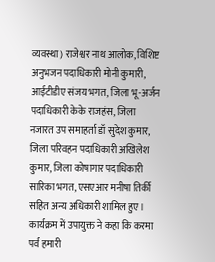व्यवस्था) राजेश्वर नाथ आलोक, विशिष्ट अनुभजन पदाधिकारी मोनी कुमारी, आईटीडीए संजय भगत, जिला भू-अर्जन पदाधिकारी केके राजहंस, जिला नजारत उप समाहर्ता डॉ सुदेश कुमार, जिला परिवहन पदाधिकारी अखिलेश कुमार, जिला कोषागार पदाधिकारी सारिका भगत, एसएआर मनीषा तिर्की सहित अन्य अधिकारी शामिल हुए।
कार्यक्रम में उपायुक्त ने कहा कि करमा पर्व हमारी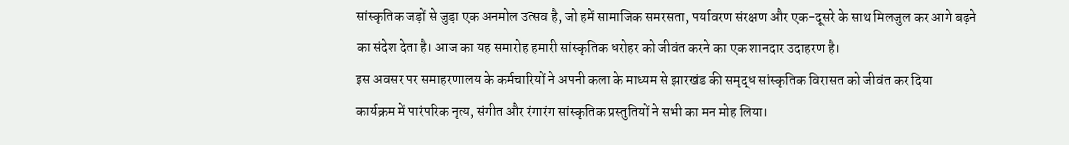सांस्कृतिक जड़ों से जुड़ा एक अनमोल उत्सव है, जो हमें सामाजिक समरसता, पर्यावरण संरक्षण और एक-दूसरे के साथ मिलजुल कर आगे बढ़ने का संदेश देता है। आज का यह समारोह हमारी सांस्कृतिक धरोहर को जीवंत करने का एक शानदार उदाहरण है।
इस अवसर पर समाहरणालय के कर्मचारियों ने अपनी कला के माध्यम से झारखंड की समृद्ध सांस्कृतिक विरासत को जीवंत कर दिया
कार्यक्रम में पारंपरिक नृत्य, संगीत और रंगारंग सांस्कृतिक प्रस्तुतियों ने सभी का मन मोह लिया।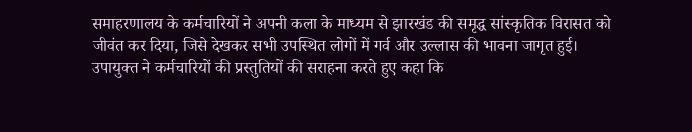समाहरणालय के कर्मचारियों ने अपनी कला के माध्यम से झारखंड की समृद्ध सांस्कृतिक विरासत को जीवंत कर दिया, जिसे देखकर सभी उपस्थित लोगों में गर्व और उल्लास की भावना जागृत हुई।
उपायुक्त ने कर्मचारियों की प्रस्तुतियों की सराहना करते हुए कहा कि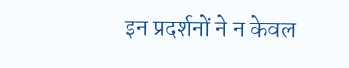इन प्रदर्शनों ने न केवल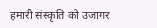हमारी संस्कृति को उजागर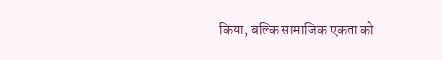किया, बल्कि सामाजिक एकता को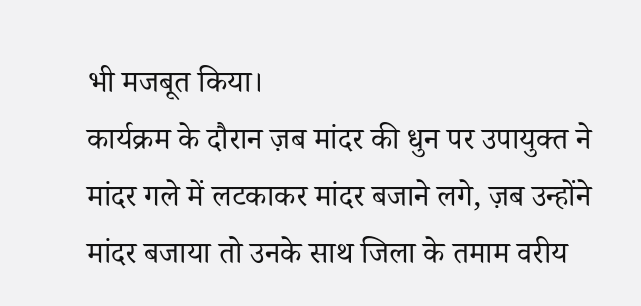भी मजबूत किया।
कार्यक्रम के दौरान ज़ब मांदर की धुन पर उपायुक्त ने मांदर गले में लटकाकर मांदर बजाने लगे, ज़ब उन्होंने मांदर बजाया तो उनके साथ जिला के तमाम वरीय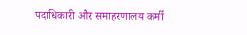पदाधिकारी और समाहरणालय कर्मी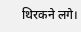थिरकने लगे।